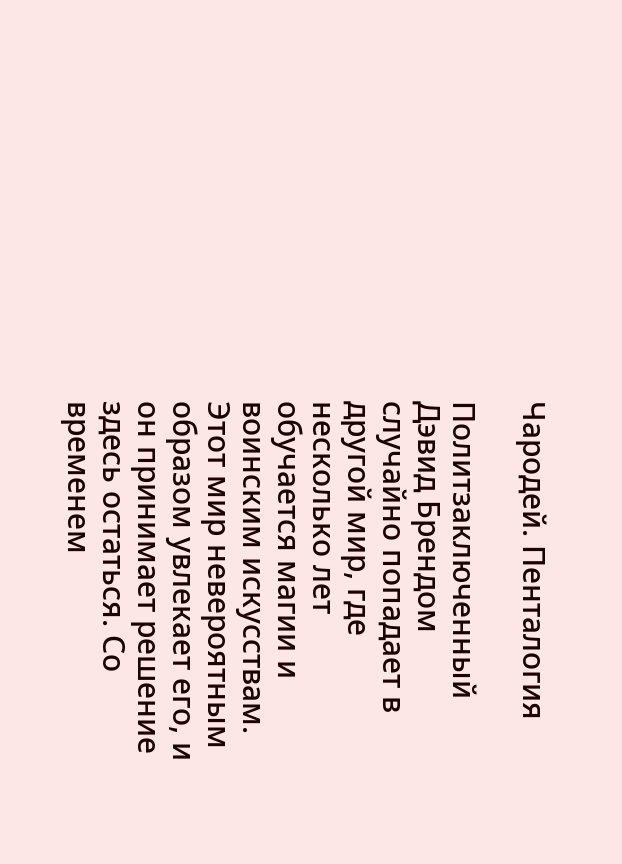Чародей. Пенталогия

Политзаключенный Дэвид Брендом случайно попадает в другой мир, где несколько лет обучается магии и воинским искусствам. Этот мир невероятным образом увлекает его, и он принимает решение здесь остаться. Со временем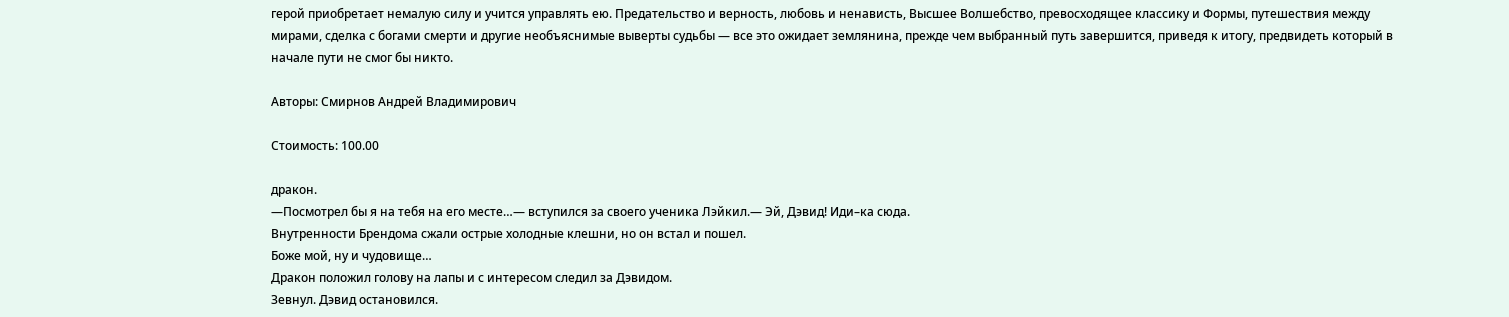герой приобретает немалую силу и учится управлять ею. Предательство и верность, любовь и ненависть, Высшее Волшебство, превосходящее классику и Формы, путешествия между мирами, сделка с богами смерти и другие необъяснимые выверты судьбы — все это ожидает землянина, прежде чем выбранный путь завершится, приведя к итогу, предвидеть который в начале пути не смог бы никто.

Авторы: Смирнов Андрей Владимирович

Стоимость: 100.00

дракон.
—Посмотрел бы я на тебя на его месте…— вступился за своего ученика Лэйкил.— Эй, Дэвид! Иди–ка сюда.
Внутренности Брендома сжали острые холодные клешни, но он встал и пошел.
Боже мой, ну и чудовище…
Дракон положил голову на лапы и с интересом следил за Дэвидом.
Зевнул. Дэвид остановился.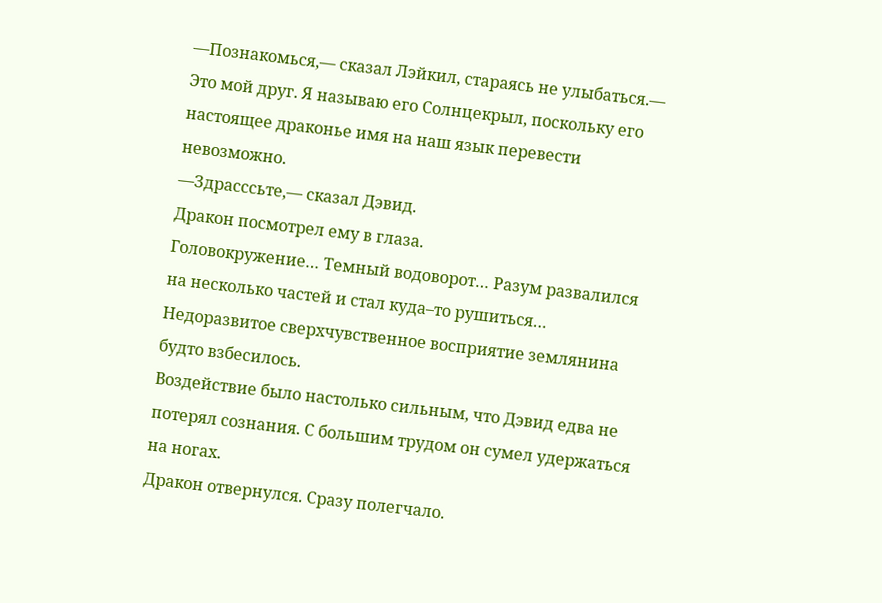—Познакомься,— сказал Лэйкил, стараясь не улыбаться.— Это мой друг. Я называю его Солнцекрыл, поскольку его настоящее драконье имя на наш язык перевести невозможно.
—Здрасссьте,— сказал Дэвид.
Дракон посмотрел ему в глаза.
Головокружение… Темный водоворот… Разум развалился на несколько частей и стал куда–то рушиться… Недоразвитое сверхчувственное восприятие землянина будто взбесилось.
Воздействие было настолько сильным, что Дэвид едва не потерял сознания. С большим трудом он сумел удержаться на ногах.
Дракон отвернулся. Сразу полегчало.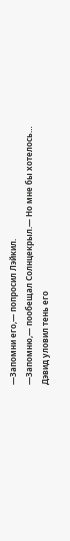—Запомни его,— попросил Лэйкил.
—Запомню,— пообещал Солнцекрыл.— Но мне бы хотелось…
Дэвид уловил тень его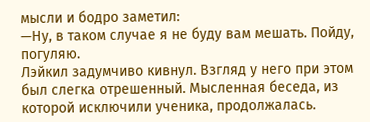мысли и бодро заметил:
—Ну, в таком случае я не буду вам мешать. Пойду, погуляю.
Лэйкил задумчиво кивнул. Взгляд у него при этом был слегка отрешенный. Мысленная беседа, из которой исключили ученика, продолжалась.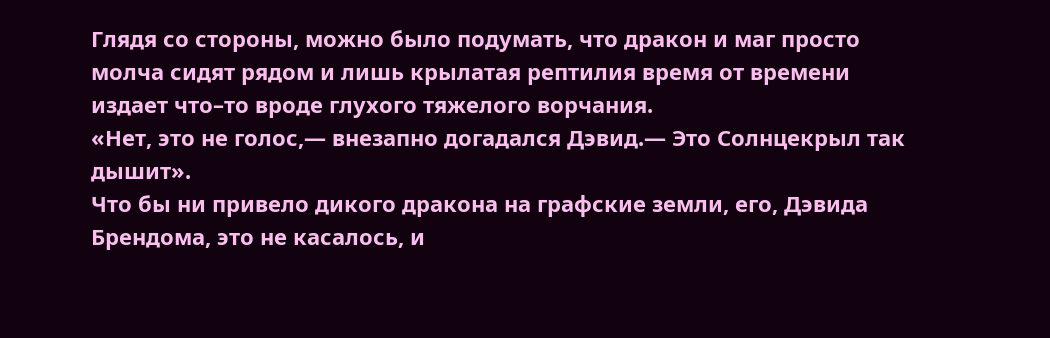Глядя со стороны, можно было подумать, что дракон и маг просто молча сидят рядом и лишь крылатая рептилия время от времени издает что–то вроде глухого тяжелого ворчания.
«Нет, это не голос,— внезапно догадался Дэвид.— Это Солнцекрыл так дышит».
Что бы ни привело дикого дракона на графские земли, его, Дэвида Брендома, это не касалось, и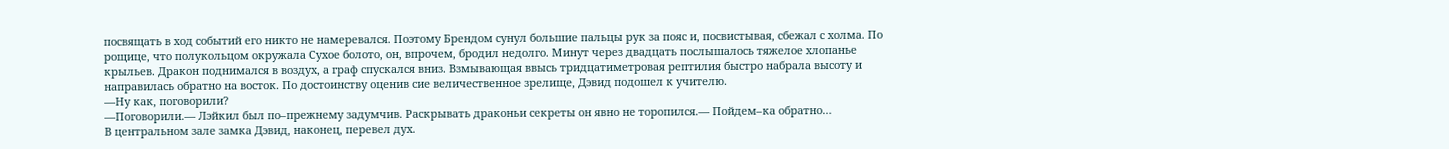посвящать в ход событий его никто не намеревался. Поэтому Брендом сунул большие пальцы рук за пояс и, посвистывая, сбежал с холма. По рощице, что полукольцом окружала Сухое болото, он, впрочем, бродил недолго. Минут через двадцать послышалось тяжелое хлопанье крыльев. Дракон поднимался в воздух, а граф спускался вниз. Взмывающая ввысь тридцатиметровая рептилия быстро набрала высоту и направилась обратно на восток. По достоинству оценив сие величественное зрелище, Дэвид подошел к учителю.
—Ну как, поговорили?
—Поговорили.— Лэйкил был по–прежнему задумчив. Раскрывать драконьи секреты он явно не торопился.— Пойдем–ка обратно…
В центральном зале замка Дэвид, наконец, перевел дух.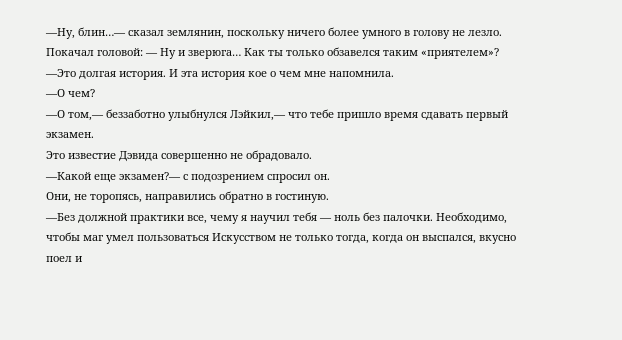—Ну, блин…— сказал землянин, поскольку ничего более умного в голову не лезло. Покачал головой: — Ну и зверюга… Как ты только обзавелся таким «приятелем»?
—Это долгая история. И эта история кое о чем мне напомнила.
—О чем?
—О том,— беззаботно улыбнулся Лэйкил,— что тебе пришло время сдавать первый экзамен.
Это известие Дэвида совершенно не обрадовало.
—Какой еще экзамен?— с подозрением спросил он.
Они, не торопясь, направились обратно в гостиную.
—Без должной практики все, чему я научил тебя — ноль без палочки. Необходимо, чтобы маг умел пользоваться Искусством не только тогда, когда он выспался, вкусно поел и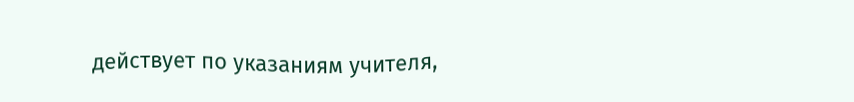действует по указаниям учителя,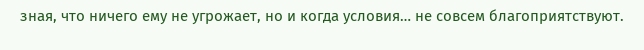зная, что ничего ему не угрожает, но и когда условия… не совсем благоприятствуют.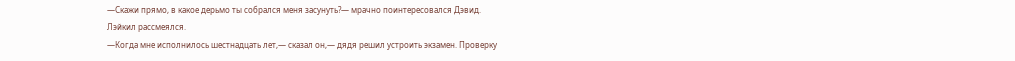—Скажи прямо, в какое дерьмо ты собрался меня засунуть?— мрачно поинтересовался Дэвид.
Лэйкил рассмеялся.
—Когда мне исполнилось шестнадцать лет,— сказал он,— дядя решил устроить экзамен. Проверку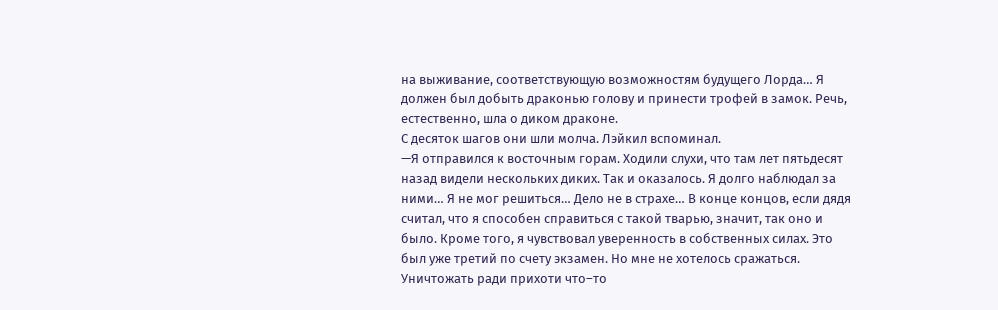на выживание, соответствующую возможностям будущего Лорда… Я должен был добыть драконью голову и принести трофей в замок. Речь, естественно, шла о диком драконе.
С десяток шагов они шли молча. Лэйкил вспоминал.
—Я отправился к восточным горам. Ходили слухи, что там лет пятьдесят назад видели нескольких диких. Так и оказалось. Я долго наблюдал за ними… Я не мог решиться… Дело не в страхе… В конце концов, если дядя считал, что я способен справиться с такой тварью, значит, так оно и было. Кроме того, я чувствовал уверенность в собственных силах. Это был уже третий по счету экзамен. Но мне не хотелось сражаться. Уничтожать ради прихоти что–то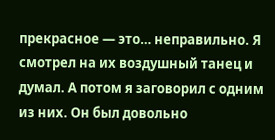прекрасное — это… неправильно. Я смотрел на их воздушный танец и думал. А потом я заговорил с одним из них. Он был довольно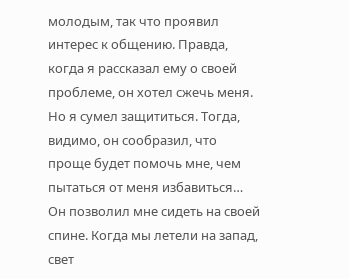молодым, так что проявил интерес к общению. Правда, когда я рассказал ему о своей проблеме, он хотел сжечь меня. Но я сумел защититься. Тогда, видимо, он сообразил, что проще будет помочь мне, чем пытаться от меня избавиться… Он позволил мне сидеть на своей спине. Когда мы летели на запад, свет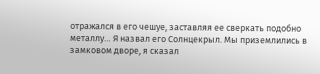отражался в его чешуе, заставляя ее сверкать подобно металлу… Я назвал его Солнцекрыл. Мы приземлились в замковом дворе, я сказал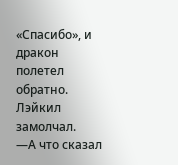«Спасибо», и дракон полетел обратно.
Лэйкил замолчал.
—А что сказал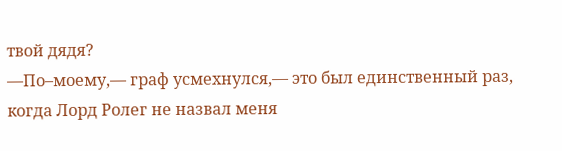твой дядя?
—По–моему,— граф усмехнулся,— это был единственный раз, когда Лорд Ролег не назвал меня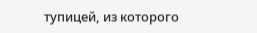тупицей, из которого